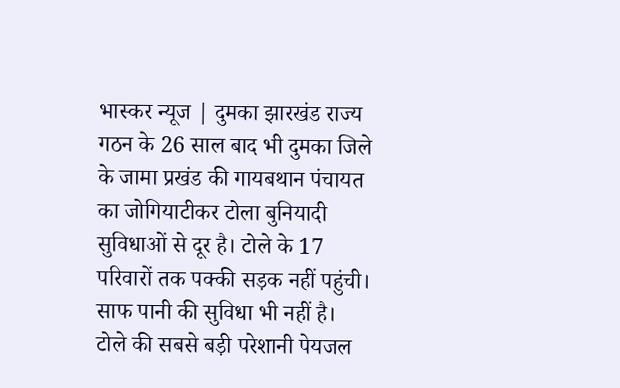भास्कर न्यूज | दुमका झारखंड राज्य गठन के 26 साल बाद भी दुमका जिले के जामा प्रखंड की गायबथान पंचायत का जोगियाटीकर टोला बुनियादी सुविधाओं से दूर है। टोले के 17 परिवारों तक पक्की सड़क नहीं पहुंची। साफ पानी की सुविधा भी नहीं है। टोले की सबसे बड़ी परेशानी पेयजल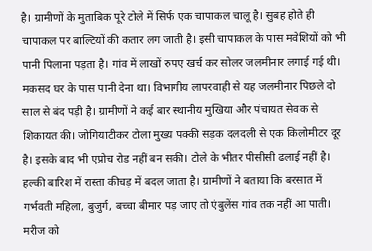है। ग्रामीणों के मुताबिक पूरे टोले में सिर्फ एक चापाकल चालू है। सुबह होते ही चापाकल पर बाल्टियों की कतार लग जाती है। इसी चापाकल के पास मवेशियों को भी पानी पिलाना पड़ता है। गांव में लाखों रुपए खर्च कर सोलर जलमीनार लगाई गई थी। मकसद घर के पास पानी देना था। विभागीय लापरवाही से यह जलमीनार पिछले दो साल से बंद पड़ी है। ग्रामीणों ने कई बार स्थानीय मुखिया और पंचायत सेवक से शिकायत की। जोगियाटीकर टोला मुख्य पक्की सड़क दलदली से एक किलोमीटर दूर है। इसके बाद भी एप्रोच रोड नहीं बन सकी। टोले के भीतर पीसीसी ढलाई नहीं है। हल्की बारिश में रास्ता कीचड़ में बदल जाता है। ग्रामीणों ने बताया कि बरसात में गर्भवती महिला, बुजुर्ग, बच्चा बीमार पड़ जाए तो एंबुलेंस गांव तक नहीं आ पाती। मरीज को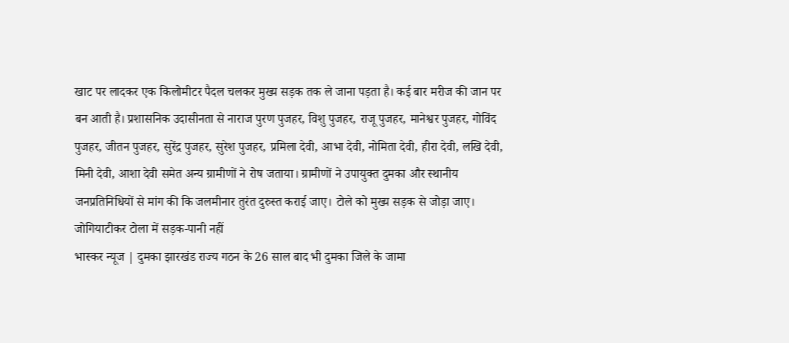खाट पर लादकर एक किलोमीटर पैदल चलकर मुख्य सड़क तक ले जाना पड़ता है। कई बार मरीज की जान पर बन आती है। प्रशासनिक उदासीनता से नाराज पुरण पुजहर, विशु पुजहर, राजू पुजहर, मानेश्वर पुजहर, गोविंद पुजहर, जीतन पुजहर, सुरेंद्र पुजहर, सुरेश पुजहर, प्रमिला देवी, आभा देवी, नोमिता देवी, हीरा देवी, लखि देवी, मिनी देवी, आशा देवी समेत अन्य ग्रामीणों ने रोष जताया। ग्रामीणों ने उपायुक्त दुमका और स्थानीय जनप्रतिनिधियों से मांग की कि जलमीनार तुरंत दुरुस्त कराई जाए। टोले को मुख्य सड़क से जोड़ा जाए।
जोगियाटीकर टोला में सड़क-पानी नहीं
भास्कर न्यूज | दुमका झारखंड राज्य गठन के 26 साल बाद भी दुमका जिले के जामा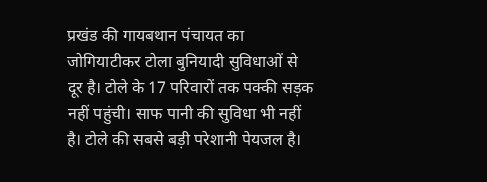प्रखंड की गायबथान पंचायत का जोगियाटीकर टोला बुनियादी सुविधाओं से दूर है। टोले के 17 परिवारों तक पक्की सड़क नहीं पहुंची। साफ पानी की सुविधा भी नहीं है। टोले की सबसे बड़ी परेशानी पेयजल है।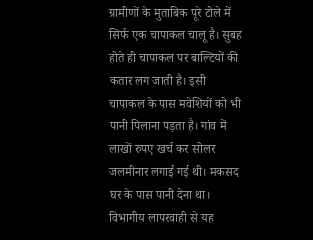ग्रामीणों के मुताबिक पूरे टोले में सिर्फ एक चापाकल चालू है। सुबह होते ही चापाकल पर बाल्टियों की कतार लग जाती है। इसी चापाकल के पास मवेशियों को भी पानी पिलाना पड़ता है। गांव में लाखों रुपए खर्च कर सोलर जलमीनार लगाई गई थी। मकसद घर के पास पानी देना था। विभागीय लापरवाही से यह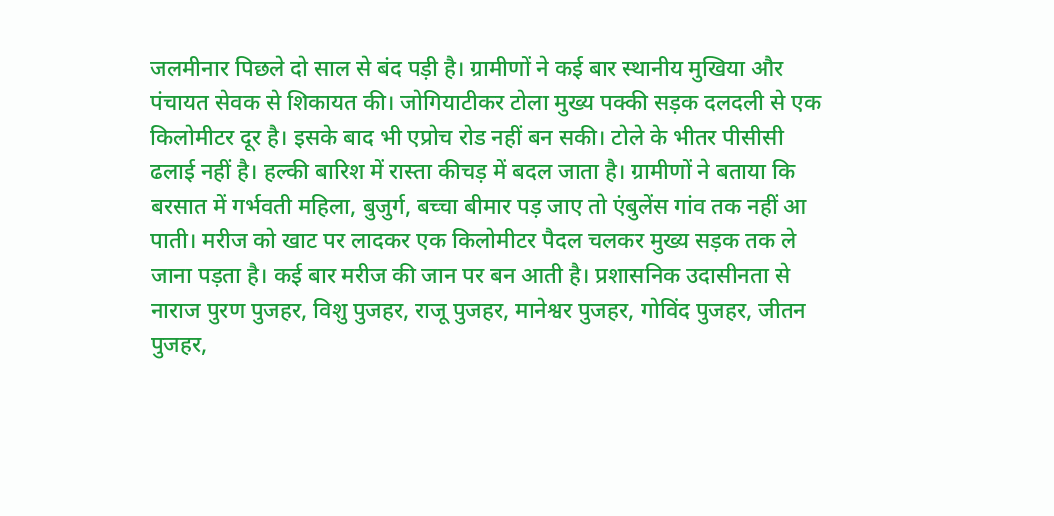जलमीनार पिछले दो साल से बंद पड़ी है। ग्रामीणों ने कई बार स्थानीय मुखिया और पंचायत सेवक से शिकायत की। जोगियाटीकर टोला मुख्य पक्की सड़क दलदली से एक किलोमीटर दूर है। इसके बाद भी एप्रोच रोड नहीं बन सकी। टोले के भीतर पीसीसी ढलाई नहीं है। हल्की बारिश में रास्ता कीचड़ में बदल जाता है। ग्रामीणों ने बताया कि बरसात में गर्भवती महिला, बुजुर्ग, बच्चा बीमार पड़ जाए तो एंबुलेंस गांव तक नहीं आ पाती। मरीज को खाट पर लादकर एक किलोमीटर पैदल चलकर मुख्य सड़क तक ले जाना पड़ता है। कई बार मरीज की जान पर बन आती है। प्रशासनिक उदासीनता से नाराज पुरण पुजहर, विशु पुजहर, राजू पुजहर, मानेश्वर पुजहर, गोविंद पुजहर, जीतन पुजहर,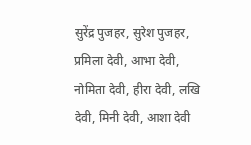सुरेंद्र पुजहर, सुरेश पुजहर, प्रमिला देवी, आभा देवी, नोमिता देवी, हीरा देवी, लखि देवी, मिनी देवी, आशा देवी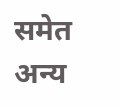समेत अन्य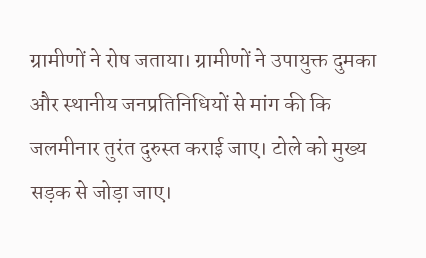ग्रामीणों ने रोष जताया। ग्रामीणों ने उपायुक्त दुमका और स्थानीय जनप्रतिनिधियों से मांग की कि जलमीनार तुरंत दुरुस्त कराई जाए। टोले को मुख्य सड़क से जोड़ा जाए।